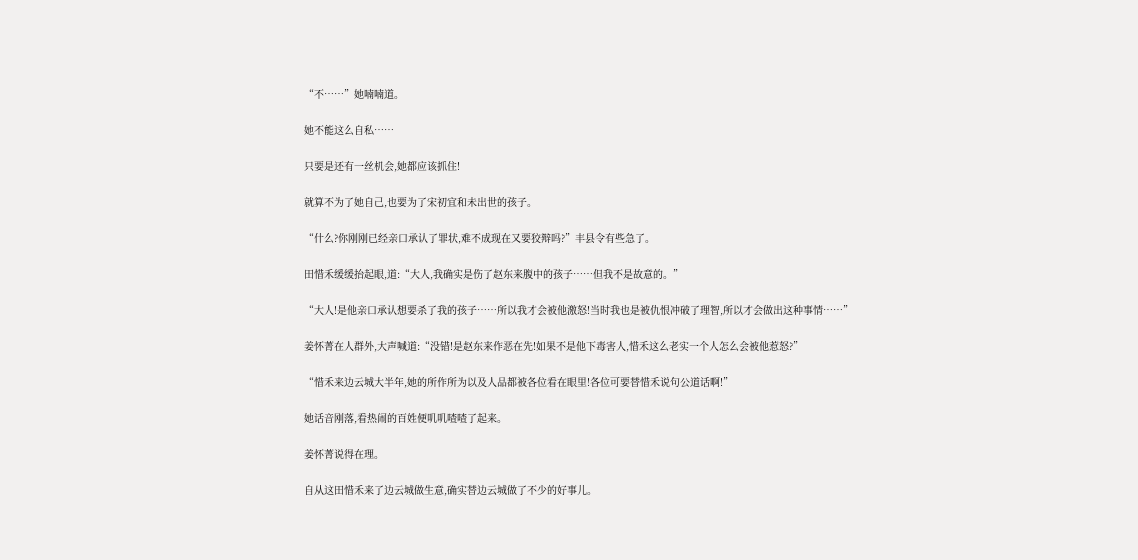“不……”她喃喃道。

她不能这么自私……

只要是还有一丝机会,她都应该抓住!

就算不为了她自己,也要为了宋初宜和未出世的孩子。

“什么?你刚刚已经亲口承认了罪状,难不成现在又要狡辩吗?”丰县令有些急了。

田惜禾缓缓抬起眼,道:“大人,我确实是伤了赵东来腹中的孩子……但我不是故意的。”

“大人!是他亲口承认想要杀了我的孩子……所以我才会被他激怒!当时我也是被仇恨冲破了理智,所以才会做出这种事情……”

姜怀菁在人群外,大声喊道:“没错!是赵东来作恶在先!如果不是他下毒害人,惜禾这么老实一个人怎么会被他惹怒?”

“惜禾来边云城大半年,她的所作所为以及人品都被各位看在眼里!各位可要替惜禾说句公道话啊!”

她话音刚落,看热闹的百姓便叽叽喳喳了起来。

姜怀菁说得在理。

自从这田惜禾来了边云城做生意,确实替边云城做了不少的好事儿。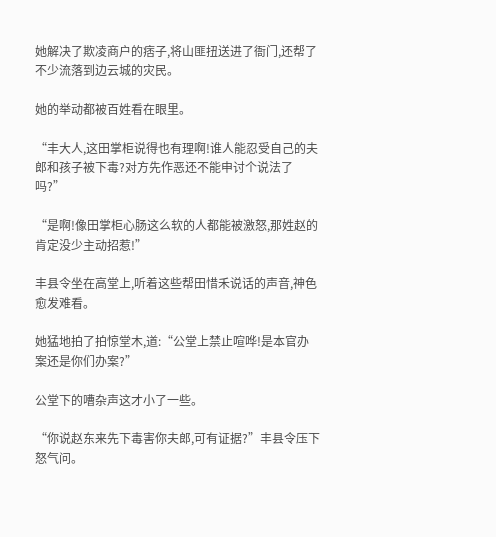她解决了欺凌商户的痞子,将山匪扭送进了衙门,还帮了不少流落到边云城的灾民。

她的举动都被百姓看在眼里。

“丰大人,这田掌柜说得也有理啊!谁人能忍受自己的夫郎和孩子被下毒?对方先作恶还不能申讨个说法了吗?”

“是啊!像田掌柜心肠这么软的人都能被激怒,那姓赵的肯定没少主动招惹!”

丰县令坐在高堂上,听着这些帮田惜禾说话的声音,神色愈发难看。

她猛地拍了拍惊堂木,道:“公堂上禁止喧哗!是本官办案还是你们办案?”

公堂下的嘈杂声这才小了一些。

“你说赵东来先下毒害你夫郎,可有证据?”丰县令压下怒气问。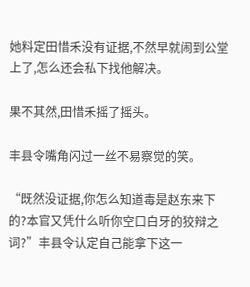她料定田惜禾没有证据,不然早就闹到公堂上了,怎么还会私下找他解决。

果不其然,田惜禾摇了摇头。

丰县令嘴角闪过一丝不易察觉的笑。

“既然没证据,你怎么知道毒是赵东来下的?本官又凭什么听你空口白牙的狡辩之词?”丰县令认定自己能拿下这一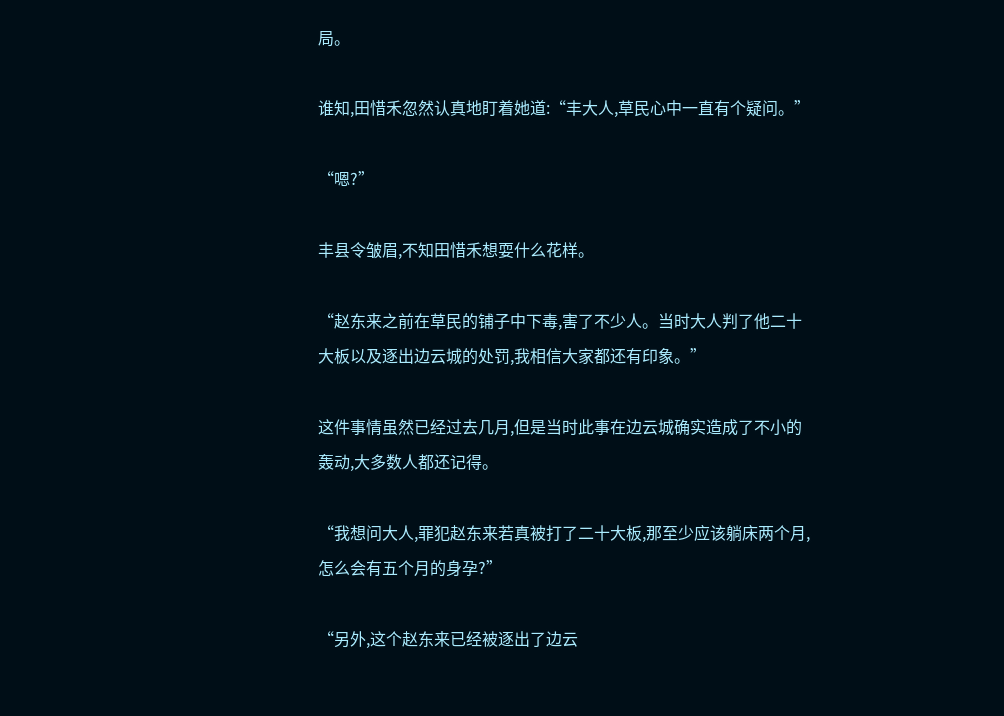局。

谁知,田惜禾忽然认真地盯着她道:“丰大人,草民心中一直有个疑问。”

“嗯?”

丰县令皱眉,不知田惜禾想耍什么花样。

“赵东来之前在草民的铺子中下毒,害了不少人。当时大人判了他二十大板以及逐出边云城的处罚,我相信大家都还有印象。”

这件事情虽然已经过去几月,但是当时此事在边云城确实造成了不小的轰动,大多数人都还记得。

“我想问大人,罪犯赵东来若真被打了二十大板,那至少应该躺床两个月,怎么会有五个月的身孕?”

“另外,这个赵东来已经被逐出了边云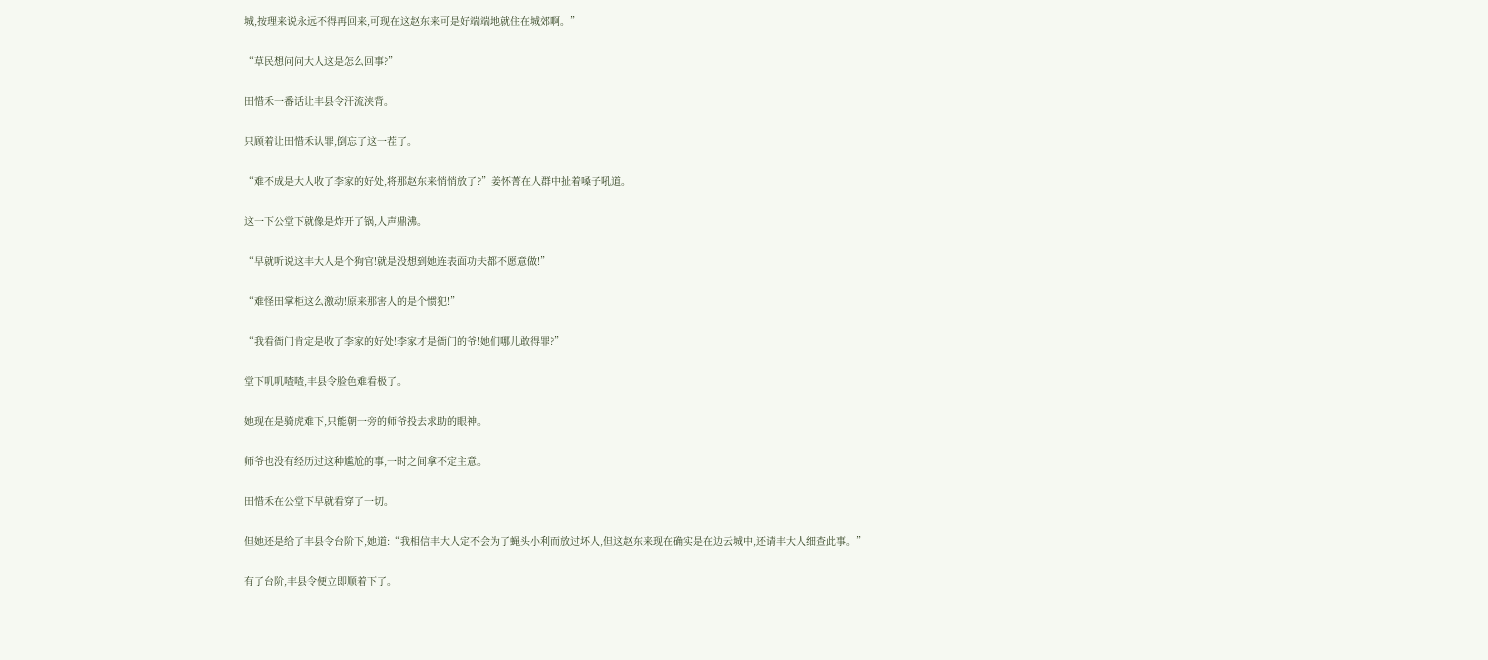城,按理来说永远不得再回来,可现在这赵东来可是好端端地就住在城郊啊。”

“草民想问问大人这是怎么回事?”

田惜禾一番话让丰县令汗流浃背。

只顾着让田惜禾认罪,倒忘了这一茬了。

“难不成是大人收了李家的好处,将那赵东来悄悄放了?”姜怀菁在人群中扯着嗓子吼道。

这一下公堂下就像是炸开了锅,人声鼎沸。

“早就听说这丰大人是个狗官!就是没想到她连表面功夫都不愿意做!”

“难怪田掌柜这么激动!原来那害人的是个惯犯!”

“我看衙门肯定是收了李家的好处!李家才是衙门的爷!她们哪儿敢得罪?”

堂下叽叽喳喳,丰县令脸色难看极了。

她现在是骑虎难下,只能朝一旁的师爷投去求助的眼神。

师爷也没有经历过这种尴尬的事,一时之间拿不定主意。

田惜禾在公堂下早就看穿了一切。

但她还是给了丰县令台阶下,她道:“我相信丰大人定不会为了蝇头小利而放过坏人,但这赵东来现在确实是在边云城中,还请丰大人细查此事。”

有了台阶,丰县令便立即顺着下了。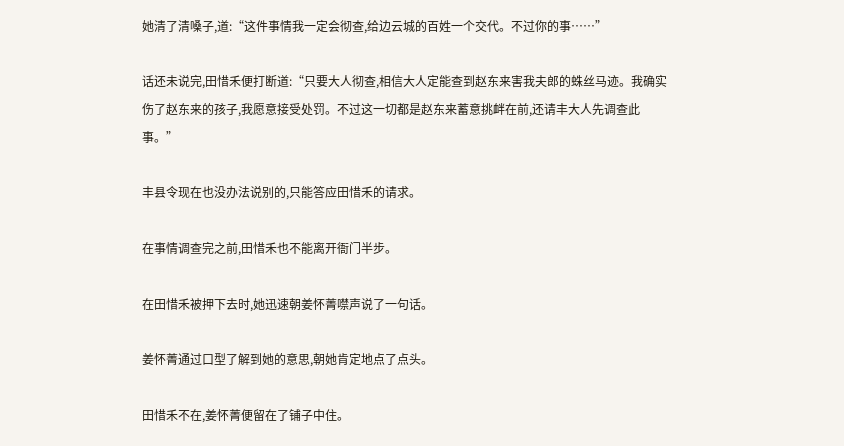她清了清嗓子,道:“这件事情我一定会彻查,给边云城的百姓一个交代。不过你的事……”

话还未说完,田惜禾便打断道:“只要大人彻查,相信大人定能查到赵东来害我夫郎的蛛丝马迹。我确实伤了赵东来的孩子,我愿意接受处罚。不过这一切都是赵东来蓄意挑衅在前,还请丰大人先调查此事。”

丰县令现在也没办法说别的,只能答应田惜禾的请求。

在事情调查完之前,田惜禾也不能离开衙门半步。

在田惜禾被押下去时,她迅速朝姜怀菁噤声说了一句话。

姜怀菁通过口型了解到她的意思,朝她肯定地点了点头。

田惜禾不在,姜怀菁便留在了铺子中住。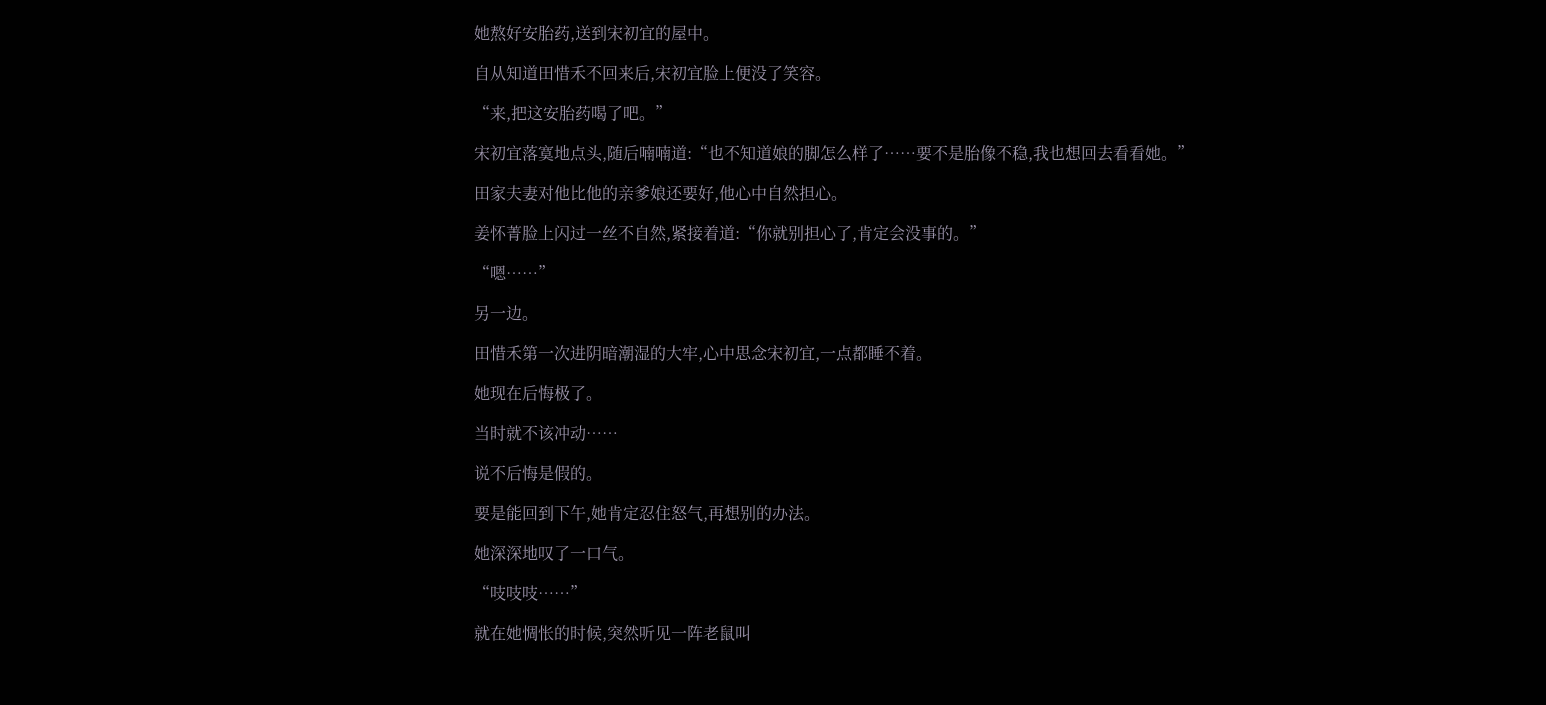她熬好安胎药,送到宋初宜的屋中。

自从知道田惜禾不回来后,宋初宜脸上便没了笑容。

“来,把这安胎药喝了吧。”

宋初宜落寞地点头,随后喃喃道:“也不知道娘的脚怎么样了……要不是胎像不稳,我也想回去看看她。”

田家夫妻对他比他的亲爹娘还要好,他心中自然担心。

姜怀菁脸上闪过一丝不自然,紧接着道:“你就别担心了,肯定会没事的。”

“嗯……”

另一边。

田惜禾第一次进阴暗潮湿的大牢,心中思念宋初宜,一点都睡不着。

她现在后悔极了。

当时就不该冲动……

说不后悔是假的。

要是能回到下午,她肯定忍住怒气,再想别的办法。

她深深地叹了一口气。

“吱吱吱……”

就在她惆怅的时候,突然听见一阵老鼠叫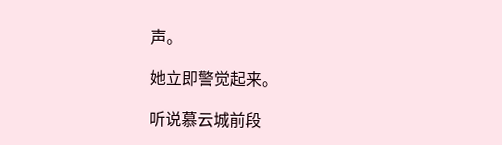声。

她立即警觉起来。

听说慕云城前段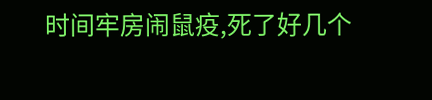时间牢房闹鼠疫,死了好几个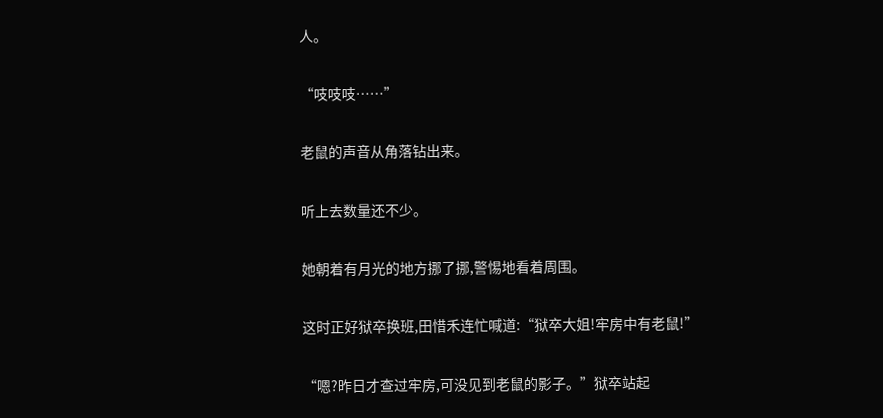人。

“吱吱吱……”

老鼠的声音从角落钻出来。

听上去数量还不少。

她朝着有月光的地方挪了挪,警惕地看着周围。

这时正好狱卒换班,田惜禾连忙喊道:“狱卒大姐!牢房中有老鼠!”

“嗯?昨日才查过牢房,可没见到老鼠的影子。”狱卒站起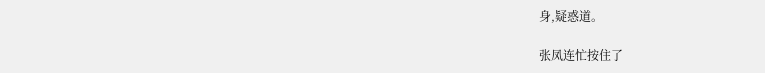身,疑惑道。

张凤连忙按住了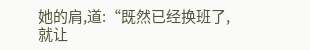她的肩,道:“既然已经换班了,就让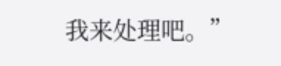我来处理吧。”